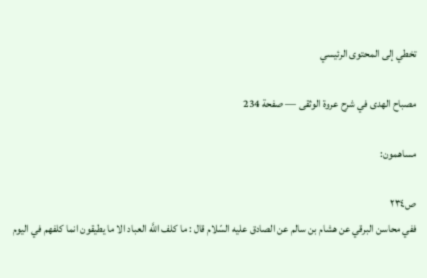تخطي إلى المحتوى الرئيسي

مصباح الهدى في شرح عروة الوثقى — صفحة 234

مساهمون:

ص٢٣٤
ففي محاسن البرقي عن هشام بن سالم عن الصادق عليه السّلام قال : ما كلف اللَّه العباد الا ما يطيقون انما كلفهم في اليوم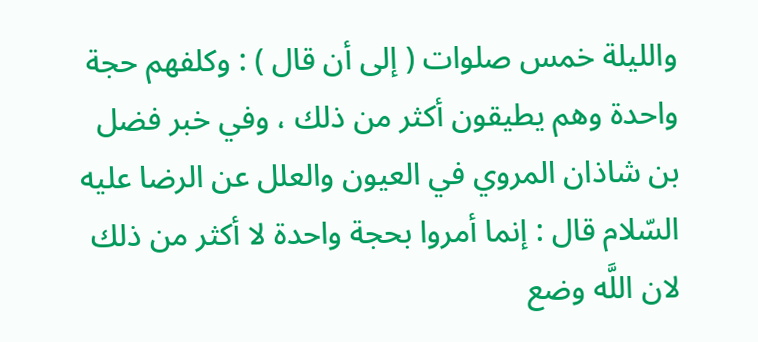والليلة خمس صلوات ( إلى أن قال ) : وكلفهم حجة واحدة وهم يطيقون أكثر من ذلك ، وفي خبر فضل بن شاذان المروي في العيون والعلل عن الرضا عليه السّلام قال : إنما أمروا بحجة واحدة لا أكثر من ذلك لان اللَّه وضع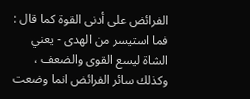الفرائض على أدنى القوة كما قال : فما استيسر من الهدى - يعني الشاة ليسع القوى والضعف ، وكذلك سائر الفرائض انما وضعت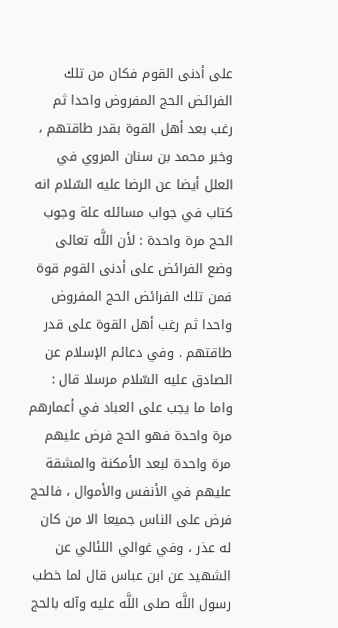على أدنى القوم فكان من تلك الفرائض الحج المفروض واحدا ثم رغب بعد أهل القوة بقدر طاقتهم ، وخبر محمد بن سنان المروي في العلل أيضا عن الرضا عليه السّلام انه كتاب في جواب مسائله علة وجوب الحج مرة واحدة : لأن اللَّه تعالى وضع الفرائض على أدنى القوم قوة فمن تلك الفرائض الحج المفروض واحدا ثم رغب أهل القوة على قدر طاقتهم . وفي دعائم الإسلام عن الصادق عليه السّلام مرسلا قال : واما ما يجب على العباد في أعمارهم مرة واحدة فهو الحج فرض عليهم مرة واحدة لبعد الأمكنة والمشقة عليهم في الأنفس والأموال ، فالحج فرض على الناس جميعا الا من كان له عذر ، وفي غوالي اللئالي عن الشهيد عن ابن عباس قال لما خطب رسول اللَّه صلى اللَّه عليه وآله بالحج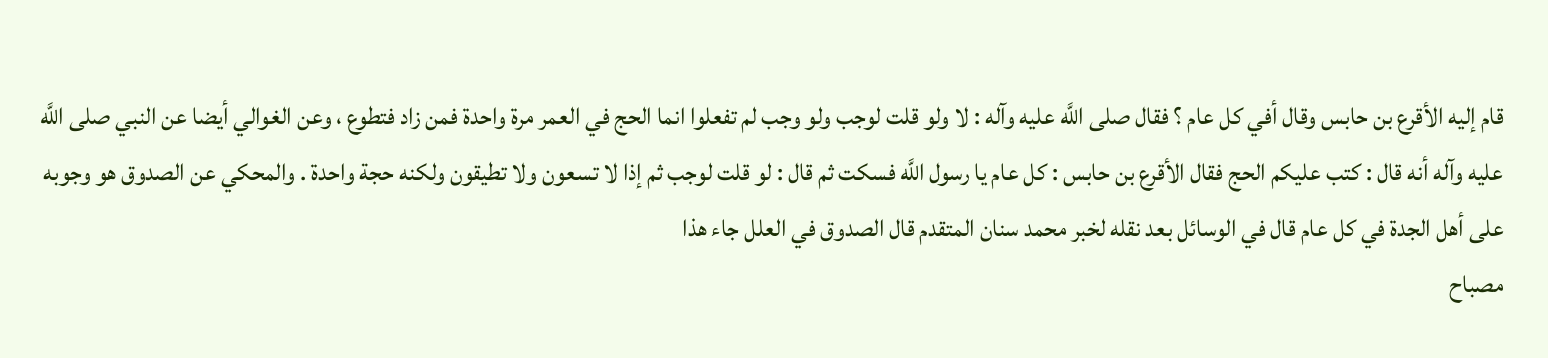قام إليه الأقرع بن حابس وقال أفي كل عام ؟ فقال صلى اللَّه عليه وآله : لا ولو قلت لوجب ولو وجب لم تفعلوا انما الحج في العمر مرة واحدة فمن زاد فتطوع ، وعن الغوالي أيضا عن النبي صلى اللَّه عليه وآله أنه قال : كتب عليكم الحج فقال الأقرع بن حابس : كل عام يا رسول اللَّه فسكت ثم قال : لو قلت لوجب ثم إذا لا تسعون ولا تطيقون ولكنه حجة واحدة . والمحكي عن الصدوق هو وجوبه على أهل الجدة في كل عام قال في الوسائل بعد نقله لخبر محمد سنان المتقدم قال الصدوق في العلل جاء هذا
مصباح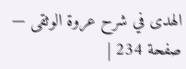الهدى في شرح عروة الوثقى — صفحة 234 |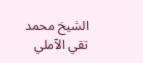الشيخ محمد تقي الآملي